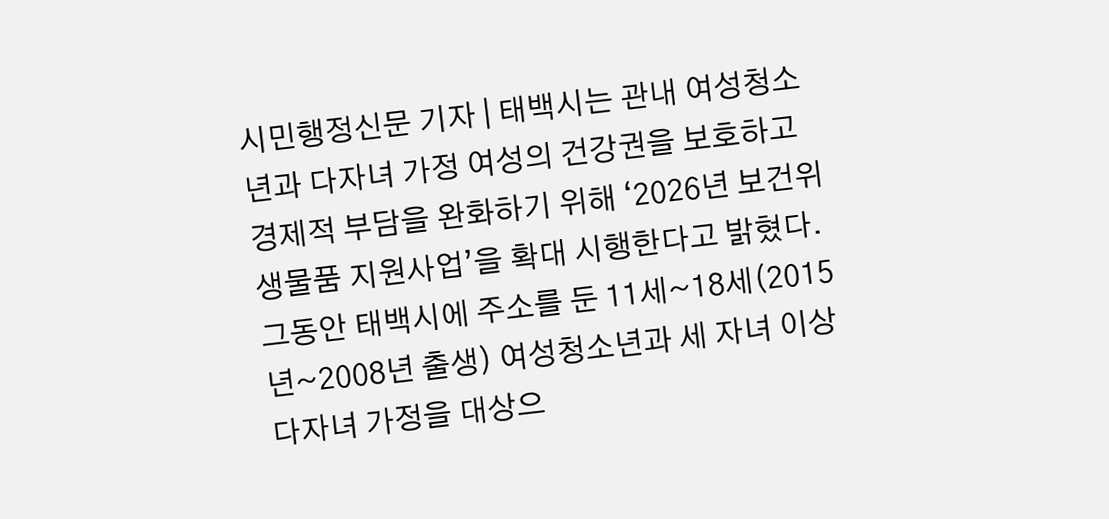시민행정신문 기자 | 태백시는 관내 여성청소년과 다자녀 가정 여성의 건강권을 보호하고 경제적 부담을 완화하기 위해 ‘2026년 보건위생물품 지원사업’을 확대 시행한다고 밝혔다.
그동안 태백시에 주소를 둔 11세~18세(2015년~2008년 출생) 여성청소년과 세 자녀 이상 다자녀 가정을 대상으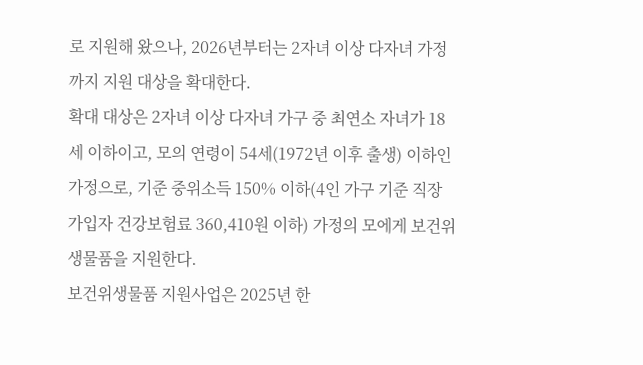로 지원해 왔으나, 2026년부터는 2자녀 이상 다자녀 가정까지 지원 대상을 확대한다.
확대 대상은 2자녀 이상 다자녀 가구 중 최연소 자녀가 18세 이하이고, 모의 연령이 54세(1972년 이후 출생) 이하인 가정으로, 기준 중위소득 150% 이하(4인 가구 기준 직장가입자 건강보험료 360,410원 이하) 가정의 모에게 보건위생물품을 지원한다.
보건위생물품 지원사업은 2025년 한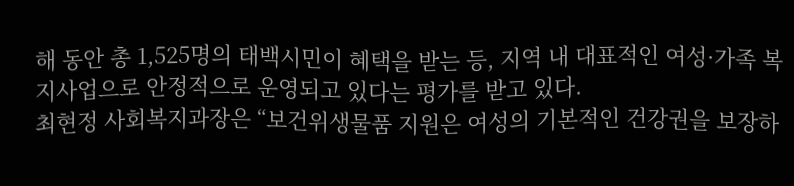해 동안 총 1,525명의 태백시민이 혜택을 받는 등, 지역 내 대표적인 여성·가족 복지사업으로 안정적으로 운영되고 있다는 평가를 받고 있다.
최현정 사회복지과장은 “보건위생물품 지원은 여성의 기본적인 건강권을 보장하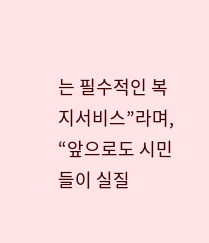는 필수적인 복지서비스”라며, “앞으로도 시민들이 실질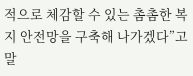적으로 체감할 수 있는 촘촘한 복지 안전망을 구축해 나가겠다”고 말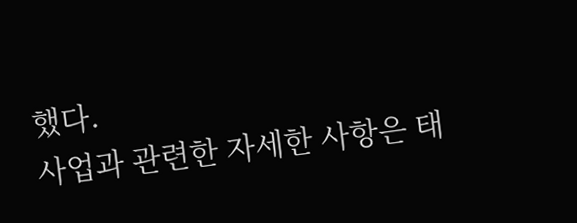했다.
사업과 관련한 자세한 사항은 태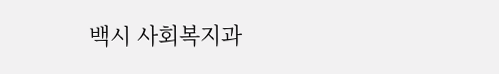백시 사회복지과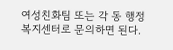여성친화팀 또는 각 동 행정복지센터로 문의하면 된다.